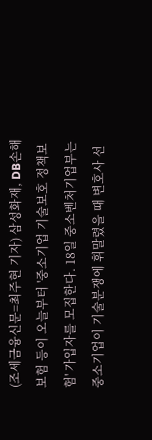(조세금융신문=최주현 기자) 삼성화재, DB손해보험 등이 오늘부터 '중소기업 기술보호 정책보험' 가입자를 모집한다. 18일 중소벤처기업부는 중소기업이 기술분쟁에 휘말렸을 때 변호사 선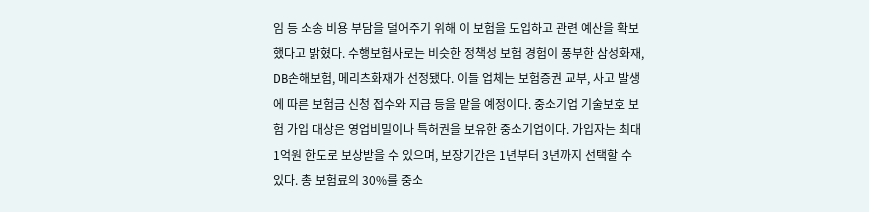임 등 소송 비용 부담을 덜어주기 위해 이 보험을 도입하고 관련 예산을 확보했다고 밝혔다. 수행보험사로는 비슷한 정책성 보험 경험이 풍부한 삼성화재, DB손해보험, 메리츠화재가 선정됐다. 이들 업체는 보험증권 교부, 사고 발생에 따른 보험금 신청 접수와 지급 등을 맡을 예정이다. 중소기업 기술보호 보험 가입 대상은 영업비밀이나 특허권을 보유한 중소기업이다. 가입자는 최대 1억원 한도로 보상받을 수 있으며, 보장기간은 1년부터 3년까지 선택할 수 있다. 총 보험료의 30%를 중소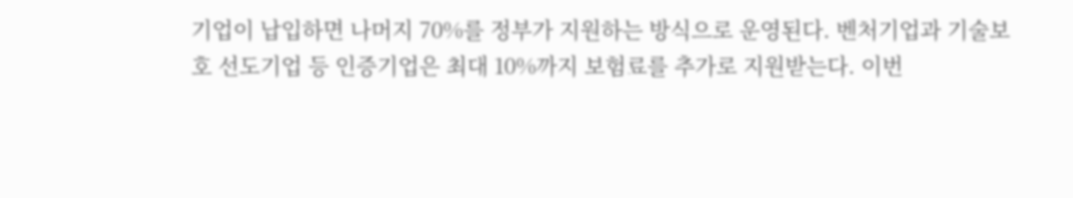기업이 납입하면 나머지 70%를 정부가 지원하는 방식으로 운영된다. 벤처기업과 기술보호 선도기업 등 인증기업은 최대 10%까지 보험료를 추가로 지원받는다. 이번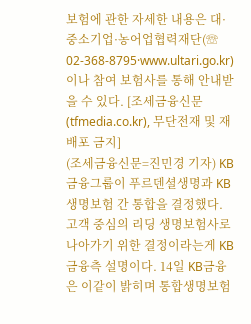보험에 관한 자세한 내용은 대·중소기업·농어업협력재단(☏ 02-368-8795·www.ultari.go.kr)이나 참여 보험사를 통해 안내받을 수 있다. [조세금융신문(tfmedia.co.kr), 무단전재 및 재배포 금지]
(조세금융신문=진민경 기자) KB금융그룹이 푸르덴셜생명과 KB생명보험 간 통합을 결정했다. 고객 중심의 리딩 생명보험사로 나아가기 위한 결정이라는게 KB금융측 설명이다. 14일 KB금융은 이같이 밝히며 통합생명보험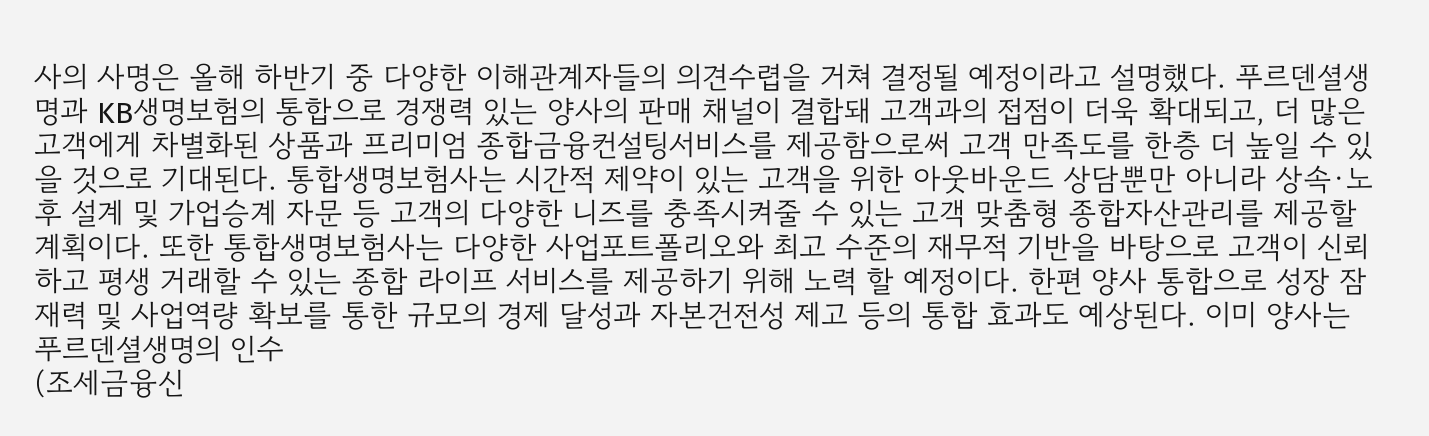사의 사명은 올해 하반기 중 다양한 이해관계자들의 의견수렵을 거쳐 결정될 예정이라고 설명했다. 푸르덴셜생명과 KB생명보험의 통합으로 경쟁력 있는 양사의 판매 채널이 결합돼 고객과의 접점이 더욱 확대되고, 더 많은 고객에게 차별화된 상품과 프리미엄 종합금융컨설팅서비스를 제공함으로써 고객 만족도를 한층 더 높일 수 있을 것으로 기대된다. 통합생명보험사는 시간적 제약이 있는 고객을 위한 아웃바운드 상담뿐만 아니라 상속·노후 설계 및 가업승계 자문 등 고객의 다양한 니즈를 충족시켜줄 수 있는 고객 맞춤형 종합자산관리를 제공할 계획이다. 또한 통합생명보험사는 다양한 사업포트폴리오와 최고 수준의 재무적 기반을 바탕으로 고객이 신뢰하고 평생 거래할 수 있는 종합 라이프 서비스를 제공하기 위해 노력 할 예정이다. 한편 양사 통합으로 성장 잠재력 및 사업역량 확보를 통한 규모의 경제 달성과 자본건전성 제고 등의 통합 효과도 예상된다. 이미 양사는 푸르덴셜생명의 인수
(조세금융신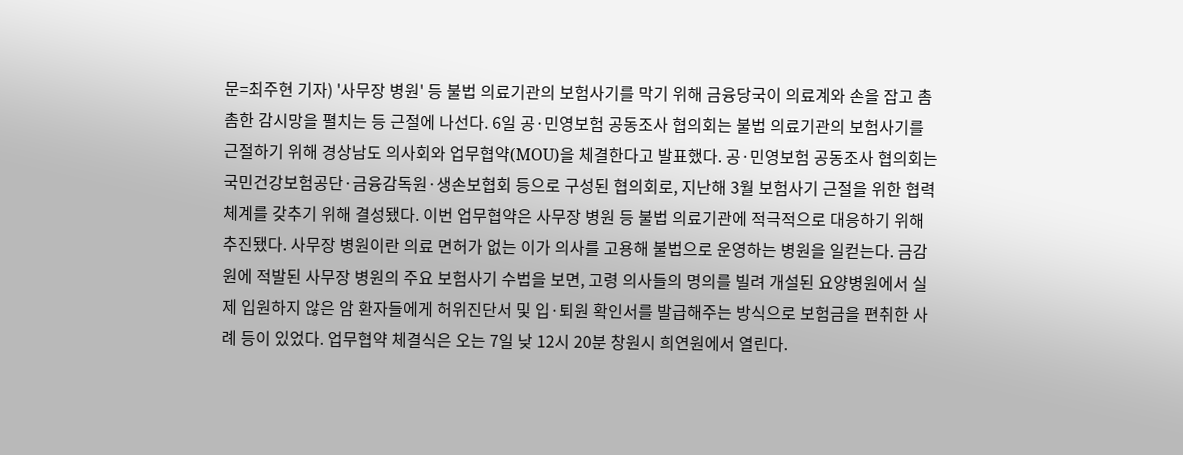문=최주현 기자) '사무장 병원' 등 불법 의료기관의 보험사기를 막기 위해 금융당국이 의료계와 손을 잡고 촘촘한 감시망을 펼치는 등 근절에 나선다. 6일 공·민영보험 공동조사 협의회는 불법 의료기관의 보험사기를 근절하기 위해 경상남도 의사회와 업무협약(MOU)을 체결한다고 발표했다. 공·민영보험 공동조사 협의회는 국민건강보험공단·금융감독원·생손보협회 등으로 구성된 협의회로, 지난해 3월 보험사기 근절을 위한 협력 체계를 갖추기 위해 결성됐다. 이번 업무협약은 사무장 병원 등 불법 의료기관에 적극적으로 대응하기 위해 추진됐다. 사무장 병원이란 의료 면허가 없는 이가 의사를 고용해 불법으로 운영하는 병원을 일컫는다. 금감원에 적발된 사무장 병원의 주요 보험사기 수법을 보면, 고령 의사들의 명의를 빌려 개설된 요양병원에서 실제 입원하지 않은 암 환자들에게 허위진단서 및 입·퇴원 확인서를 발급해주는 방식으로 보험금을 편취한 사례 등이 있었다. 업무협약 체결식은 오는 7일 낮 12시 20분 창원시 희연원에서 열린다.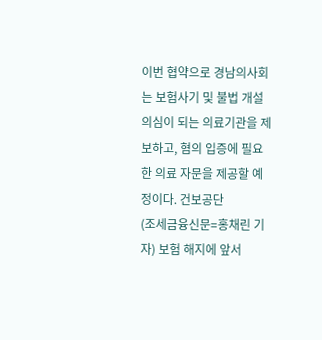이번 협약으로 경남의사회는 보험사기 및 불법 개설 의심이 되는 의료기관을 제보하고, 혐의 입증에 필요한 의료 자문을 제공할 예정이다. 건보공단
(조세금융신문=홍채린 기자) 보험 해지에 앞서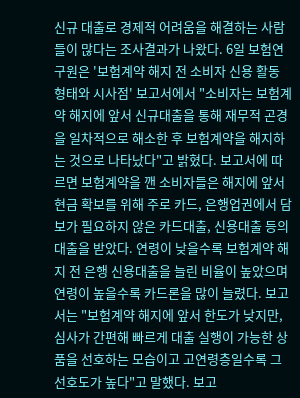신규 대출로 경제적 어려움을 해결하는 사람들이 많다는 조사결과가 나왔다. 6일 보험연구원은 '보험계약 해지 전 소비자 신용 활동 형태와 시사점' 보고서에서 "소비자는 보험계약 해지에 앞서 신규대출을 통해 재무적 곤경을 일차적으로 해소한 후 보험계약을 해지하는 것으로 나타났다"고 밝혔다. 보고서에 따르면 보험계약을 깬 소비자들은 해지에 앞서 현금 확보를 위해 주로 카드, 은행업권에서 담보가 필요하지 않은 카드대출, 신용대출 등의 대출을 받았다. 연령이 낮을수록 보험계약 해지 전 은행 신용대출을 늘린 비율이 높았으며 연령이 높을수록 카드론을 많이 늘렸다. 보고서는 "보험계약 해지에 앞서 한도가 낮지만, 심사가 간편해 빠르게 대출 실행이 가능한 상품을 선호하는 모습이고 고연령층일수록 그 선호도가 높다"고 말했다. 보고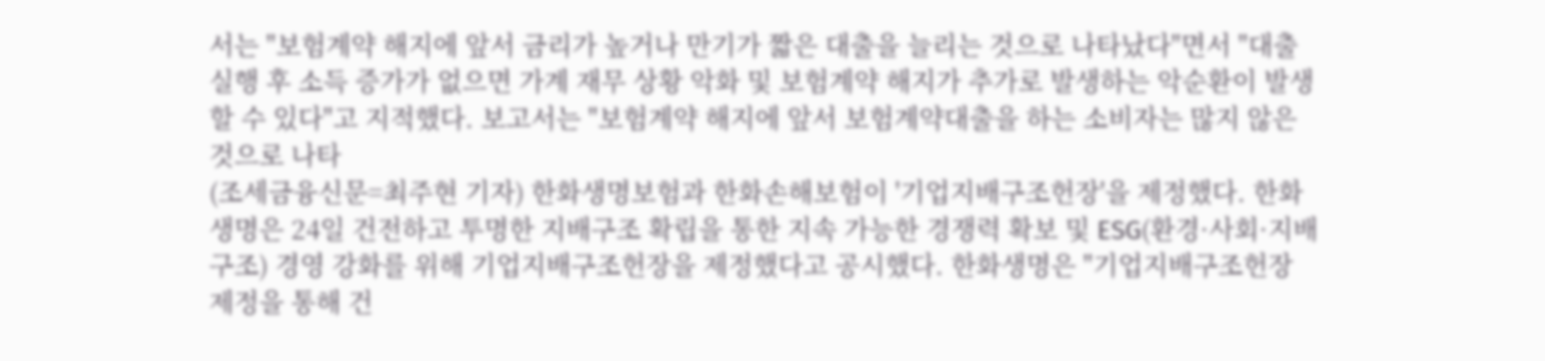서는 "보험계약 해지에 앞서 금리가 높거나 만기가 짧은 대출을 늘리는 것으로 나타났다"면서 "대출 실행 후 소득 증가가 없으면 가계 재무 상황 악화 및 보험계약 해지가 추가로 발생하는 악순환이 발생할 수 있다"고 지적했다. 보고서는 "보험계약 해지에 앞서 보험계약대출을 하는 소비자는 많지 않은 것으로 나타
(조세금융신문=최주현 기자) 한화생명보험과 한화손해보험이 '기업지배구조헌장'을 제정했다. 한화생명은 24일 건전하고 투명한 지배구조 확립을 통한 지속 가능한 경쟁력 확보 및 ESG(환경·사회·지배구조) 경영 강화를 위해 기업지배구조헌장을 제정했다고 공시했다. 한화생명은 "기업지배구조헌장 제정을 통해 건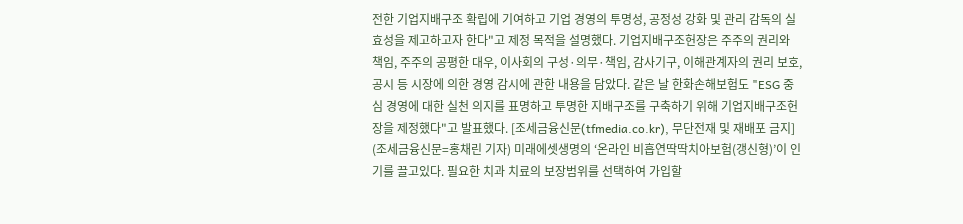전한 기업지배구조 확립에 기여하고 기업 경영의 투명성, 공정성 강화 및 관리 감독의 실효성을 제고하고자 한다"고 제정 목적을 설명했다. 기업지배구조헌장은 주주의 권리와 책임, 주주의 공평한 대우, 이사회의 구성·의무·책임, 감사기구, 이해관계자의 권리 보호, 공시 등 시장에 의한 경영 감시에 관한 내용을 담았다. 같은 날 한화손해보험도 "ESG 중심 경영에 대한 실천 의지를 표명하고 투명한 지배구조를 구축하기 위해 기업지배구조헌장을 제정했다"고 발표했다. [조세금융신문(tfmedia.co.kr), 무단전재 및 재배포 금지]
(조세금융신문=홍채린 기자) 미래에셋생명의 ‘온라인 비흡연딱딱치아보험(갱신형)’이 인기를 끌고있다. 필요한 치과 치료의 보장범위를 선택하여 가입할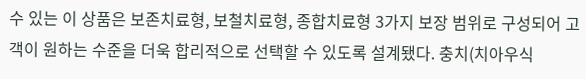수 있는 이 상품은 보존치료형, 보철치료형, 종합치료형 3가지 보장 범위로 구성되어 고객이 원하는 수준을 더욱 합리적으로 선택할 수 있도록 설계됐다. 충치(치아우식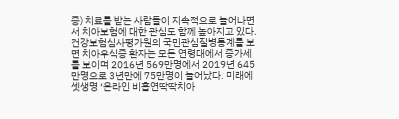증) 치료를 받는 사람들이 지속적으로 늘어나면서 치아보험에 대한 관심도 함께 높아지고 있다. 건강보험심사평가원의 국민관심질병통계를 보면 치아우식증 환자는 모든 연령대에서 증가세를 보이며 2016년 569만명에서 2019년 645만명으로 3년만에 75만명이 늘어났다. 미래에셋생명 ‘온라인 비흡연딱딱치아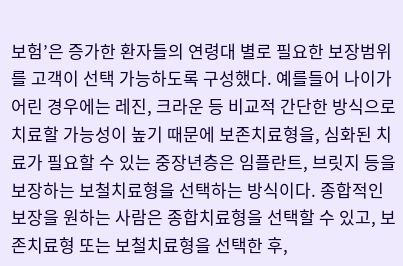보험’은 증가한 환자들의 연령대 별로 필요한 보장범위를 고객이 선택 가능하도록 구성했다. 예를들어 나이가 어린 경우에는 레진, 크라운 등 비교적 간단한 방식으로 치료할 가능성이 높기 때문에 보존치료형을, 심화된 치료가 필요할 수 있는 중장년층은 임플란트, 브릿지 등을 보장하는 보철치료형을 선택하는 방식이다. 종합적인 보장을 원하는 사람은 종합치료형을 선택할 수 있고, 보존치료형 또는 보철치료형을 선택한 후,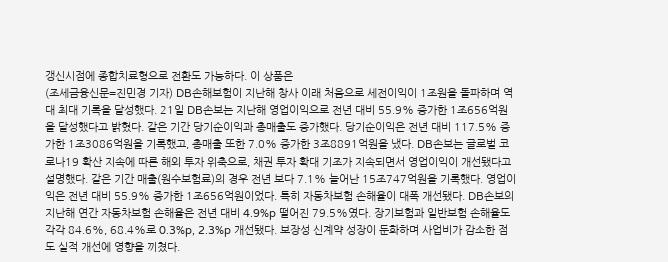갱신시점에 종합치료형으로 전환도 가능하다. 이 상품은
(조세금융신문=진민경 기자) DB손해보험이 지난해 창사 이래 처음으로 세전이익이 1조원을 돌파하며 역대 최대 기록을 달성했다. 21일 DB손보는 지난해 영업이익으로 전년 대비 55.9% 증가한 1조656억원을 달성했다고 밝혔다. 같은 기간 당기순이익과 총매출도 증가했다. 당기순이익은 전년 대비 117.5% 증가한 1조3086억원을 기록했고, 총매출 또한 7.0% 증가한 3조8891억원을 냈다. DB손보는 글로벌 코로나19 확산 지속에 따른 해외 투자 위축으로, 채권 투자 확대 기조가 지속되면서 영업이익이 개선됐다고 설명했다. 같은 기간 매출(원수보험료)의 경우 전년 보다 7.1% 늘어난 15조747억원을 기록했다. 영업이익은 전년 대비 55.9% 증가한 1조656억원이었다. 특히 자동차보험 손해율이 대폭 개선됐다. DB손보의 지난해 연간 자동차보험 손해율은 전년 대비 4.9%p 떨어진 79.5%였다. 장기보험과 일반보험 손해율도 각각 84.6%, 68.4%로 0.3%p, 2.3%p 개선됐다. 보장성 신계약 성장이 둔화하며 사업비가 감소한 점도 실적 개선에 영향을 끼쳤다.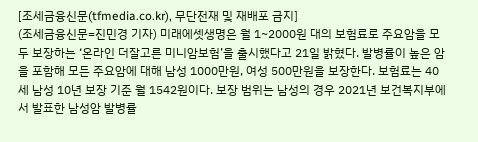[조세금융신문(tfmedia.co.kr), 무단전재 및 재배포 금지]
(조세금융신문=진민경 기자) 미래에셋생명은 월 1~2000원 대의 보험료로 주요암을 모두 보장하는 ‘온라인 더잘고른 미니암보험’을 출시했다고 21일 밝혔다. 발병률이 높은 암을 포함해 모든 주요암에 대해 남성 1000만원, 여성 500만원을 보장한다. 보험료는 40세 남성 10년 보장 기준 월 1542원이다. 보장 범위는 남성의 경우 2021년 보건복지부에서 발표한 남성암 발병률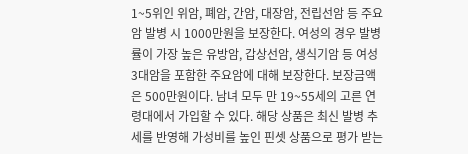1~5위인 위암, 폐암, 간암, 대장암, 전립선암 등 주요암 발병 시 1000만원을 보장한다. 여성의 경우 발병률이 가장 높은 유방암, 갑상선암, 생식기암 등 여성 3대암을 포함한 주요암에 대해 보장한다. 보장금액은 500만원이다. 남녀 모두 만 19~55세의 고른 연령대에서 가입할 수 있다. 해당 상품은 최신 발병 추세를 반영해 가성비를 높인 핀셋 상품으로 평가 받는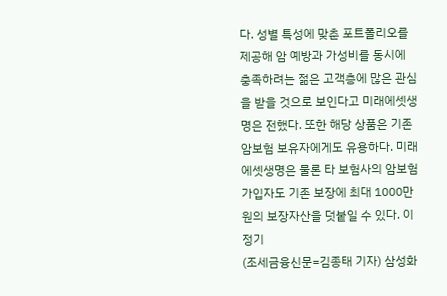다. 성별 특성에 맞춘 포트폴리오를 제공해 암 예방과 가성비를 동시에 충족하려는 젊은 고객층에 많은 관심을 받을 것으로 보인다고 미래에셋생명은 전했다. 또한 해당 상품은 기존 암보험 보유자에게도 유용하다. 미래에셋생명은 물론 타 보험사의 암보험 가입자도 기존 보장에 최대 1000만원의 보장자산을 덧붙일 수 있다. 이정기
(조세금융신문=김종태 기자) 삼성화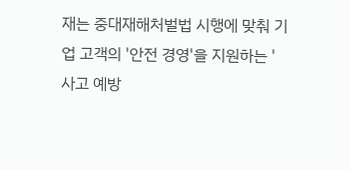재는 중대재해처벌법 시행에 맞춰 기업 고객의 '안전 경영'을 지원하는 '사고 예방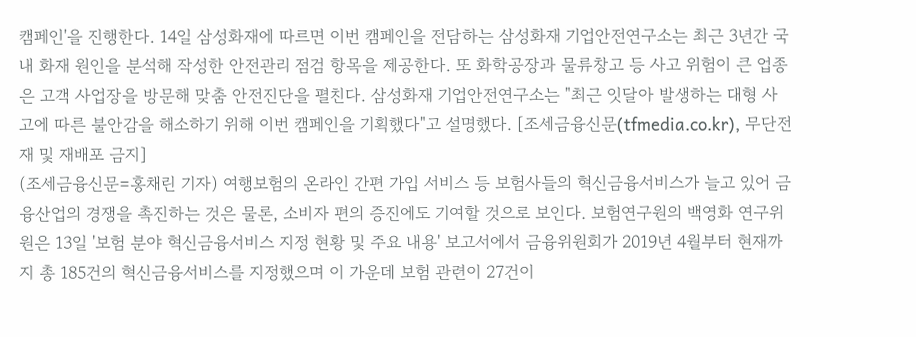캠페인'을 진행한다. 14일 삼성화재에 따르면 이번 캠페인을 전담하는 삼성화재 기업안전연구소는 최근 3년간 국내 화재 원인을 분석해 작성한 안전관리 점검 항목을 제공한다. 또 화학공장과 물류창고 등 사고 위험이 큰 업종은 고객 사업장을 방문해 맞춤 안전진단을 펼친다. 삼성화재 기업안전연구소는 "최근 잇달아 발생하는 대형 사고에 따른 불안감을 해소하기 위해 이번 캠페인을 기획했다"고 설명했다. [조세금융신문(tfmedia.co.kr), 무단전재 및 재배포 금지]
(조세금융신문=홍채린 기자) 여행보험의 온라인 간편 가입 서비스 등 보험사들의 혁신금융서비스가 늘고 있어 금융산업의 경쟁을 촉진하는 것은 물론, 소비자 편의 증진에도 기여할 것으로 보인다. 보험연구원의 백영화 연구위원은 13일 '보험 분야 혁신금융서비스 지정 현황 및 주요 내용' 보고서에서 금융위원회가 2019년 4월부터 현재까지 총 185건의 혁신금융서비스를 지정했으며 이 가운데 보험 관련이 27건이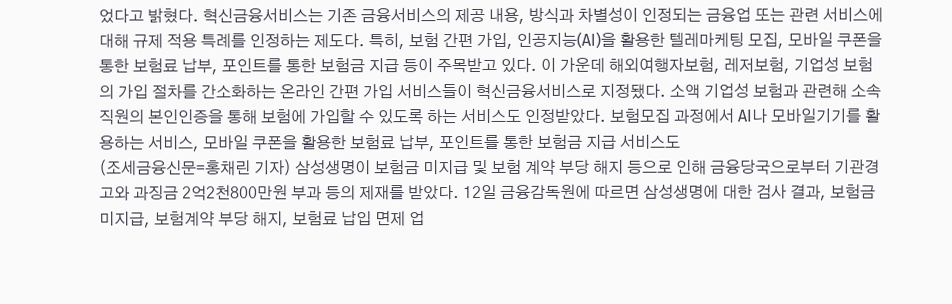었다고 밝혔다. 혁신금융서비스는 기존 금융서비스의 제공 내용, 방식과 차별성이 인정되는 금융업 또는 관련 서비스에 대해 규제 적용 특례를 인정하는 제도다. 특히, 보험 간편 가입, 인공지능(AI)을 활용한 텔레마케팅 모집, 모바일 쿠폰을 통한 보험료 납부, 포인트를 통한 보험금 지급 등이 주목받고 있다. 이 가운데 해외여행자보험, 레저보험, 기업성 보험의 가입 절차를 간소화하는 온라인 간편 가입 서비스들이 혁신금융서비스로 지정됐다. 소액 기업성 보험과 관련해 소속 직원의 본인인증을 통해 보험에 가입할 수 있도록 하는 서비스도 인정받았다. 보험모집 과정에서 AI나 모바일기기를 활용하는 서비스, 모바일 쿠폰을 활용한 보험료 납부, 포인트를 통한 보험금 지급 서비스도
(조세금융신문=홍채린 기자) 삼성생명이 보험금 미지급 및 보험 계약 부당 해지 등으로 인해 금융당국으로부터 기관경고와 과징금 2억2천800만원 부과 등의 제재를 받았다. 12일 금융감독원에 따르면 삼성생명에 대한 검사 결과, 보험금 미지급, 보험계약 부당 해지, 보험료 납입 면제 업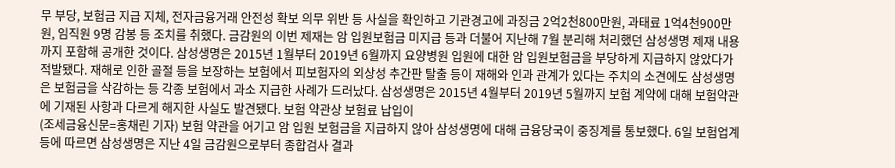무 부당, 보험금 지급 지체, 전자금융거래 안전성 확보 의무 위반 등 사실을 확인하고 기관경고에 과징금 2억2천800만원, 과태료 1억4천900만원, 임직원 9명 감봉 등 조치를 취했다. 금감원의 이번 제재는 암 입원보험금 미지급 등과 더불어 지난해 7월 분리해 처리했던 삼성생명 제재 내용까지 포함해 공개한 것이다. 삼성생명은 2015년 1월부터 2019년 6월까지 요양병원 입원에 대한 암 입원보험금을 부당하게 지급하지 않았다가 적발됐다. 재해로 인한 골절 등을 보장하는 보험에서 피보험자의 외상성 추간판 탈출 등이 재해와 인과 관계가 있다는 주치의 소견에도 삼성생명은 보험금을 삭감하는 등 각종 보험에서 과소 지급한 사례가 드러났다. 삼성생명은 2015년 4월부터 2019년 5월까지 보험 계약에 대해 보험약관에 기재된 사항과 다르게 해지한 사실도 발견됐다. 보험 약관상 보험료 납입이
(조세금융신문=홍채린 기자) 보험 약관을 어기고 암 입원 보험금을 지급하지 않아 삼성생명에 대해 금융당국이 중징계를 통보했다. 6일 보험업계 등에 따르면 삼성생명은 지난 4일 금감원으로부터 종합검사 결과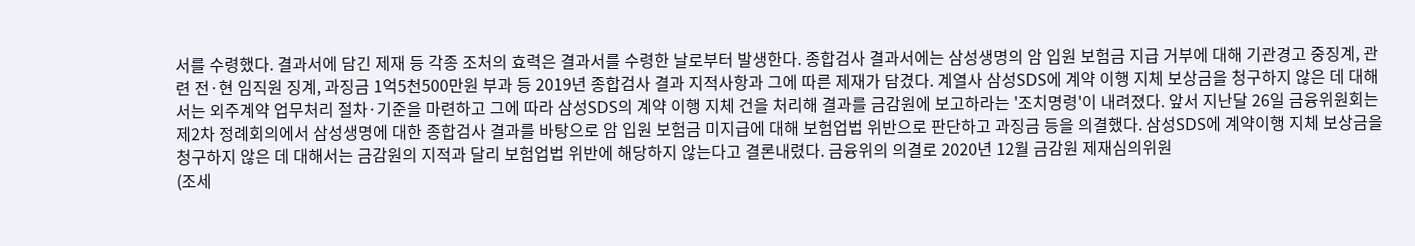서를 수령했다. 결과서에 담긴 제재 등 각종 조처의 효력은 결과서를 수령한 날로부터 발생한다. 종합검사 결과서에는 삼성생명의 암 입원 보험금 지급 거부에 대해 기관경고 중징계, 관련 전·현 임직원 징계, 과징금 1억5천500만원 부과 등 2019년 종합검사 결과 지적사항과 그에 따른 제재가 담겼다. 계열사 삼성SDS에 계약 이행 지체 보상금을 청구하지 않은 데 대해서는 외주계약 업무처리 절차·기준을 마련하고 그에 따라 삼성SDS의 계약 이행 지체 건을 처리해 결과를 금감원에 보고하라는 '조치명령'이 내려졌다. 앞서 지난달 26일 금융위원회는 제2차 정례회의에서 삼성생명에 대한 종합검사 결과를 바탕으로 암 입원 보험금 미지급에 대해 보험업법 위반으로 판단하고 과징금 등을 의결했다. 삼성SDS에 계약이행 지체 보상금을 청구하지 않은 데 대해서는 금감원의 지적과 달리 보험업법 위반에 해당하지 않는다고 결론내렸다. 금융위의 의결로 2020년 12월 금감원 제재심의위원
(조세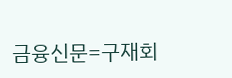금융신문=구재회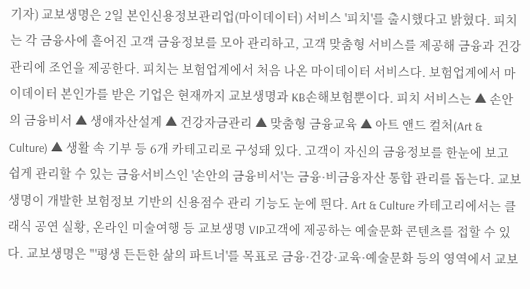기자) 교보생명은 2일 본인신용정보관리업(마이데이터) 서비스 '피치'를 출시했다고 밝혔다. 피치는 각 금융사에 흩어진 고객 금융정보를 모아 관리하고, 고객 맞춤형 서비스를 제공해 금융과 건강관리에 조언을 제공한다. 피치는 보험업계에서 처음 나온 마이데이터 서비스다. 보험업계에서 마이데이터 본인가를 받은 기업은 현재까지 교보생명과 KB손해보험뿐이다. 피치 서비스는 ▲ 손안의 금융비서 ▲ 생애자산설계 ▲ 건강자금관리 ▲ 맞춤형 금융교육 ▲ 아트 앤드 컬처(Art & Culture) ▲ 생활 속 기부 등 6개 카테고리로 구성돼 있다. 고객이 자신의 금융정보를 한눈에 보고 쉽게 관리할 수 있는 금융서비스인 '손안의 금융비서'는 금융·비금융자산 통합 관리를 돕는다. 교보생명이 개발한 보험정보 기반의 신용점수 관리 기능도 눈에 띈다. Art & Culture 카테고리에서는 클래식 공연 실황, 온라인 미술여행 등 교보생명 VIP고객에 제공하는 예술문화 콘텐츠를 접할 수 있다. 교보생명은 "'평생 든든한 삶의 파트너'를 목표로 금융·건강·교육·예술문화 등의 영역에서 교보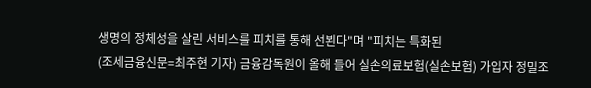생명의 정체성을 살린 서비스를 피치를 통해 선뵌다"며 "피치는 특화된
(조세금융신문=최주현 기자) 금융감독원이 올해 들어 실손의료보험(실손보험) 가입자 정밀조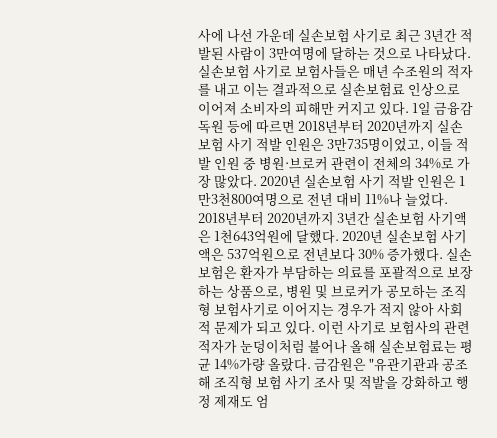사에 나선 가운데 실손보험 사기로 최근 3년간 적발된 사람이 3만여명에 달하는 것으로 나타났다. 실손보험 사기로 보험사들은 매년 수조원의 적자를 내고 이는 결과적으로 실손보험료 인상으로 이어져 소비자의 피해만 커지고 있다. 1일 금융감독원 등에 따르면 2018년부터 2020년까지 실손보험 사기 적발 인원은 3만735명이었고, 이들 적발 인원 중 병원·브로커 관련이 전체의 34%로 가장 많았다. 2020년 실손보험 사기 적발 인원은 1만3천800여명으로 전년 대비 11%나 늘었다. 2018년부터 2020년까지 3년간 실손보험 사기액은 1천643억원에 달했다. 2020년 실손보험 사기액은 537억원으로 전년보다 30% 증가했다. 실손보험은 환자가 부담하는 의료를 포괄적으로 보장하는 상품으로, 병원 및 브로커가 공모하는 조직형 보험사기로 이어지는 경우가 적지 않아 사회적 문제가 되고 있다. 이런 사기로 보험사의 관련 적자가 눈덩이처럼 불어나 올해 실손보험료는 평균 14%가량 올랐다. 금감원은 "유관기관과 공조해 조직형 보험 사기 조사 및 적발을 강화하고 행정 제재도 엄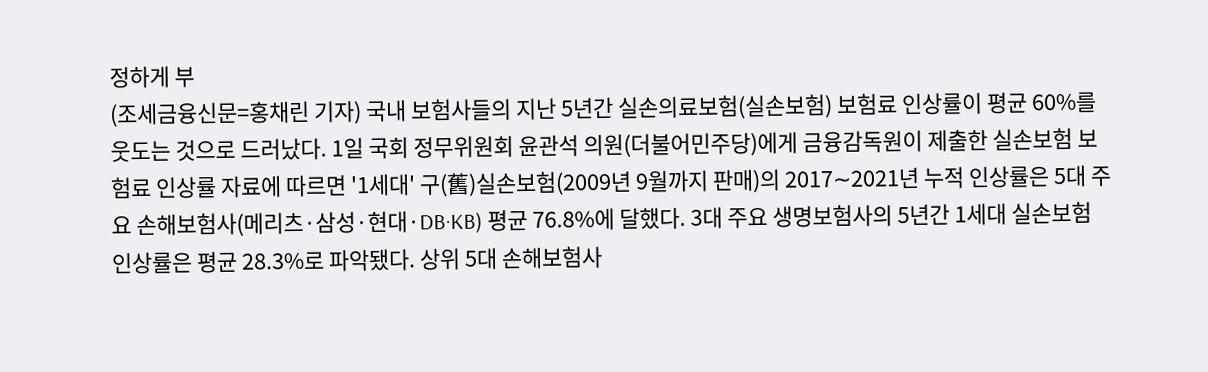정하게 부
(조세금융신문=홍채린 기자) 국내 보험사들의 지난 5년간 실손의료보험(실손보험) 보험료 인상률이 평균 60%를 웃도는 것으로 드러났다. 1일 국회 정무위원회 윤관석 의원(더불어민주당)에게 금융감독원이 제출한 실손보험 보험료 인상률 자료에 따르면 '1세대' 구(舊)실손보험(2009년 9월까지 판매)의 2017∼2021년 누적 인상률은 5대 주요 손해보험사(메리츠·삼성·현대·DB·KB) 평균 76.8%에 달했다. 3대 주요 생명보험사의 5년간 1세대 실손보험 인상률은 평균 28.3%로 파악됐다. 상위 5대 손해보험사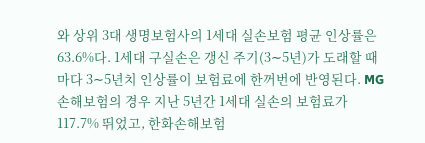와 상위 3대 생명보험사의 1세대 실손보험 평균 인상률은 63.6%다. 1세대 구실손은 갱신 주기(3∼5년)가 도래할 때마다 3∼5년치 인상률이 보험료에 한꺼번에 반영된다. MG손해보험의 경우 지난 5년간 1세대 실손의 보험료가 117.7% 뛰었고, 한화손해보험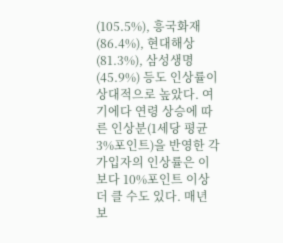(105.5%), 흥국화재(86.4%), 현대해상(81.3%), 삼성생명(45.9%) 등도 인상률이 상대적으로 높았다. 여기에다 연령 상승에 따른 인상분(1세당 평균 3%포인트)을 반영한 각 가입자의 인상률은 이보다 10%포인트 이상 더 클 수도 있다. 매년 보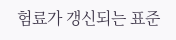험료가 갱신되는 표준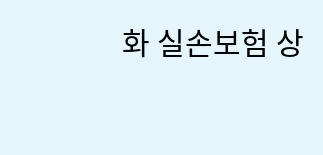화 실손보험 상